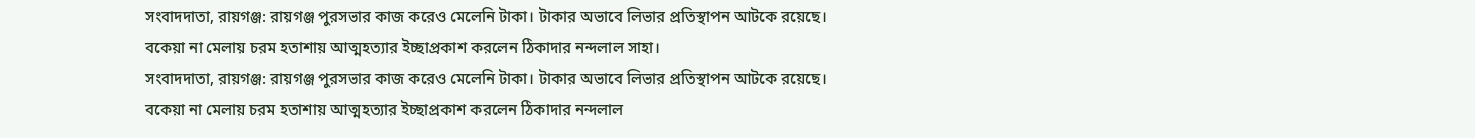সংবাদদাতা, রায়গঞ্জ: রায়গঞ্জ পুরসভার কাজ করেও মেলেনি টাকা। টাকার অভাবে লিভার প্রতিস্থাপন আটকে রয়েছে। বকেয়া না মেলায় চরম হতাশায় আত্মহত্যার ইচ্ছাপ্রকাশ করলেন ঠিকাদার নন্দলাল সাহা।
সংবাদদাতা, রায়গঞ্জ: রায়গঞ্জ পুরসভার কাজ করেও মেলেনি টাকা। টাকার অভাবে লিভার প্রতিস্থাপন আটকে রয়েছে। বকেয়া না মেলায় চরম হতাশায় আত্মহত্যার ইচ্ছাপ্রকাশ করলেন ঠিকাদার নন্দলাল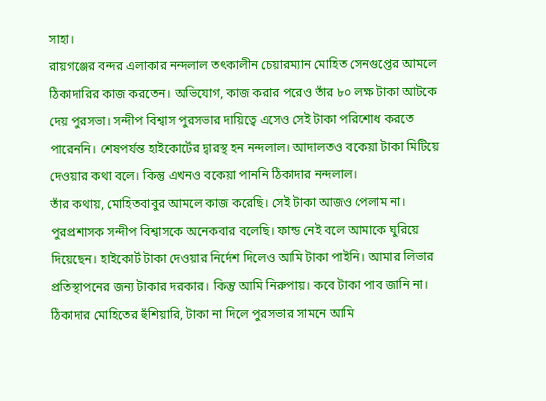সাহা।
রায়গঞ্জের বন্দর এলাকার নন্দলাল তৎকালীন চেয়ারম্যান মোহিত সেনগুপ্তের আমলে ঠিকাদারির কাজ করতেন। অভিযোগ, কাজ করার পরেও তাঁর ৮০ লক্ষ টাকা আটকে দেয় পুরসভা। সন্দীপ বিশ্বাস পুরসভার দায়িত্বে এসেও সেই টাকা পরিশোধ করতে পারেননি। শেষপর্যন্ত হাইকোর্টের দ্বারস্থ হন নন্দলাল। আদালতও বকেয়া টাকা মিটিয়ে দেওয়ার কথা বলে। কিন্তু এখনও বকেয়া পাননি ঠিকাদার নন্দলাল।
তাঁর কথায়, মোহিতবাবুর আমলে কাজ করেছি। সেই টাকা আজও পেলাম না। পুরপ্রশাসক সন্দীপ বিশ্বাসকে অনেকবার বলেছি। ফান্ড নেই বলে আমাকে ঘুরিয়ে দিয়েছেন। হাইকোর্ট টাকা দেওয়ার নির্দেশ দিলেও আমি টাকা পাইনি। আমার লিভার প্রতিস্থাপনের জন্য টাকার দরকার। কিন্তু আমি নিরুপায়। কবে টাকা পাব জানি না। ঠিকাদার মোহিতের হুঁশিয়ারি, টাকা না দিলে পুরসভার সামনে আমি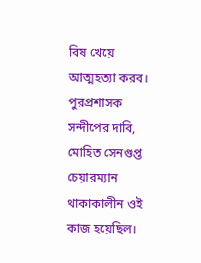বিষ খেয়ে আত্মহত্যা করব।
পুরপ্রশাসক সন্দীপের দাবি, মোহিত সেনগুপ্ত চেয়ারম্যান থাকাকালীন ওই কাজ হয়েছিল।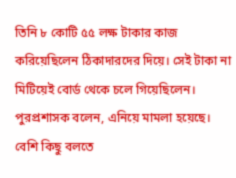তিনি ৮ কোটি ৫৫ লক্ষ টাকার কাজ করিয়েছিলেন ঠিকাদারদের দিয়ে। সেই টাকা না মিটিয়েই বোর্ড থেকে চলে গিয়েছিলেন। পুরপ্রশাসক বলেন, এনিয়ে মামলা হয়েছে। বেশি কিছু বলতে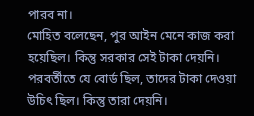পারব না।
মোহিত বলেছেন, পুর আইন মেনে কাজ করা হয়েছিল। কিন্তু সরকার সেই টাকা দেয়নি। পরবর্তীতে যে বোর্ড ছিল, তাদের টাকা দেওয়া উচিৎ ছিল। কিন্তু তারা দেয়নি।